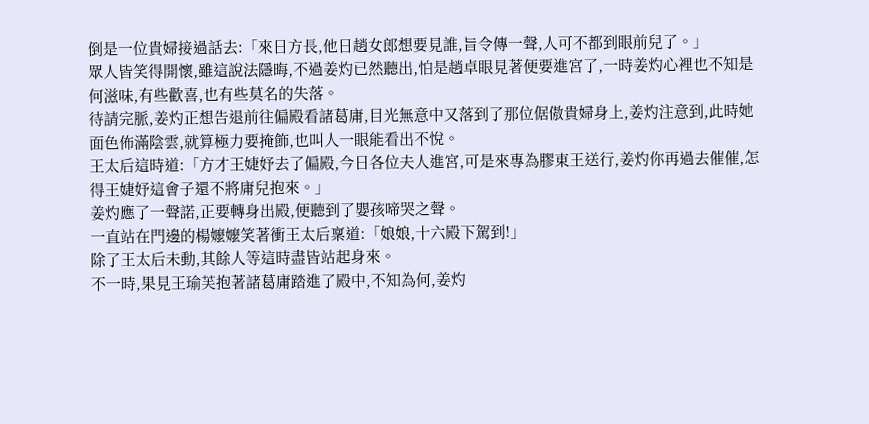倒是一位貴婦接過話去:「來日方長,他日趙女郎想要見誰,旨令傳一聲,人可不都到眼前兒了。」
眾人皆笑得開懷,雖這說法隱晦,不過姜灼已然聽出,怕是趙卓眼見著便要進宮了,一時姜灼心裡也不知是何滋味,有些歡喜,也有些莫名的失落。
待請完脈,姜灼正想告退前往偏殿看諸葛庸,目光無意中又落到了那位倨傲貴婦身上,姜灼注意到,此時她面色佈滿陰雲,就算極力要掩飾,也叫人一眼能看出不悅。
王太后這時道:「方才王婕妤去了偏殿,今日各位夫人進宮,可是來專為膠東王送行,姜灼你再過去催催,怎得王婕妤這會子還不將庸兒抱來。」
姜灼應了一聲諾,正要轉身出殿,便聽到了嬰孩啼哭之聲。
一直站在門邊的楊嬤嬤笑著衝王太后稟道:「娘娘,十六殿下駕到!」
除了王太后未動,其餘人等這時盡皆站起身來。
不一時,果見王瑜芙抱著諸葛庸踏進了殿中,不知為何,姜灼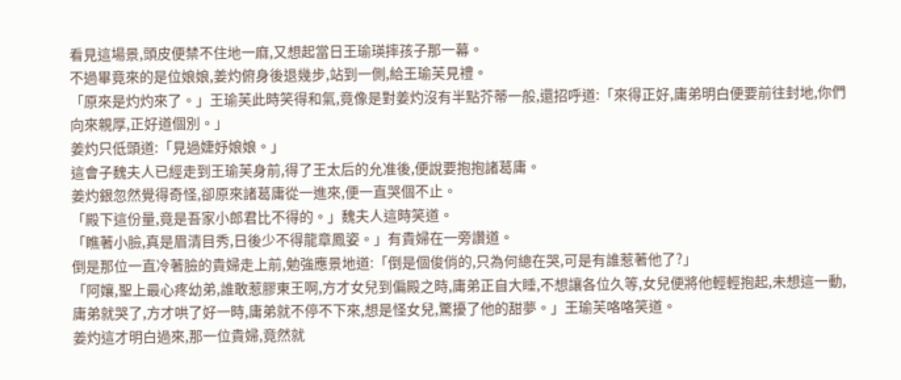看見這場景,頭皮便禁不住地一麻,又想起當日王瑜瑛摔孩子那一幕。
不過畢竟來的是位娘娘,姜灼俯身後退幾步,站到一側,給王瑜芙見禮。
「原來是灼灼來了。」王瑜芙此時笑得和氣,竟像是對姜灼沒有半點芥蒂一般,還招呼道:「來得正好,庸弟明白便要前往封地,你們向來親厚,正好道個別。」
姜灼只低頭道:「見過婕妤娘娘。」
這會子魏夫人已經走到王瑜芙身前,得了王太后的允准後,便說要抱抱諸葛庸。
姜灼銀忽然覺得奇怪,卻原來諸葛庸從一進來,便一直哭個不止。
「殿下這份量,竟是吾家小郎君比不得的。」魏夫人這時笑道。
「瞧著小臉,真是眉清目秀,日後少不得龍章鳳姿。」有貴婦在一旁讚道。
倒是那位一直冷著臉的貴婦走上前,勉強應景地道:「倒是個俊俏的,只為何總在哭,可是有誰惹著他了?」
「阿孃,聖上最心疼幼弟,誰敢惹膠東王啊,方才女兒到偏殿之時,庸弟正自大睡,不想讓各位久等,女兒便將他輕輕抱起,未想這一動,庸弟就哭了,方才哄了好一時,庸弟就不停不下來,想是怪女兒,驚擾了他的甜夢。」王瑜芙咯咯笑道。
姜灼這才明白過來,那一位貴婦,竟然就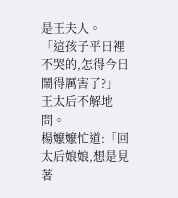是王夫人。
「這孩子平日裡不哭的,怎得今日鬧得厲害了?」王太后不解地問。
楊嬤嬤忙道:「回太后娘娘,想是見著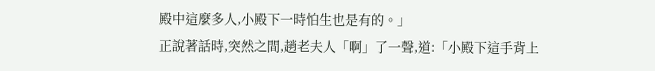殿中這麼多人,小殿下一時怕生也是有的。」
正說著話時,突然之間,趙老夫人「啊」了一聲,道:「小殿下這手背上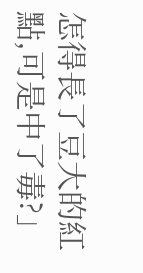怎得長了豆大的紅點,可是中了毒?」